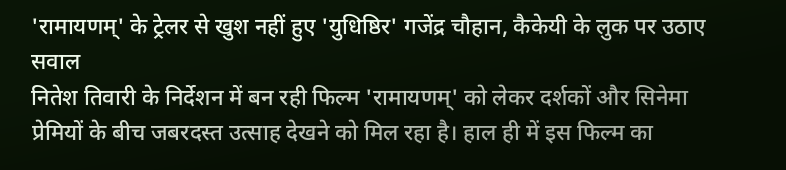'रामायणम्' के ट्रेलर से खुश नहीं हुए 'युधिष्ठिर' गजेंद्र चौहान, कैकेयी के लुक पर उठाए सवाल
नितेश तिवारी के निर्देशन में बन रही फिल्म 'रामायणम्' को लेकर दर्शकों और सिनेमा प्रेमियों के बीच जबरदस्त उत्साह देखने को मिल रहा है। हाल ही में इस फिल्म का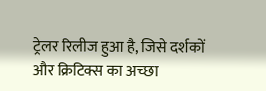ट्रेलर रिलीज हुआ है, जिसे दर्शकों और क्रिटिक्स का अच्छा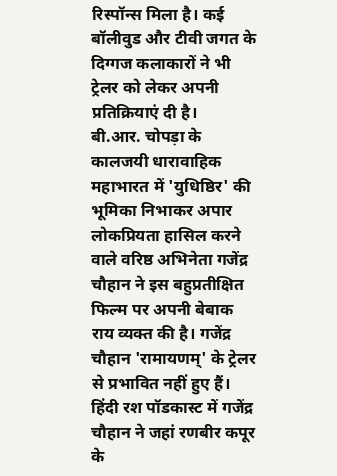रिस्पॉन्स मिला है। कई बॉलीवुड और टीवी जगत के दिग्गज कलाकारों ने भी ट्रेलर को लेकर अपनी प्रतिक्रियाएं दी है।
बी.आर. चोपड़ा के कालजयी धारावाहिक महाभारत में 'युधिष्ठिर' की भूमिका निभाकर अपार लोकप्रियता हासिल करने वाले वरिष्ठ अभिनेता गजेंद्र चौहान ने इस बहुप्रतीक्षित फिल्म पर अपनी बेबाक राय व्यक्त की है। गजेंद्र चौहान 'रामायणम्' के ट्रेलर से प्रभावित नहीं हुए हैं।
हिंदी रश पॉडकास्ट में गजेंद्र चौहान ने जहां रणबीर कपूर के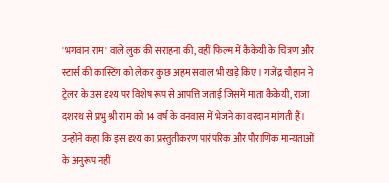'भगवान राम' वाले लुक की सराहना की, वहीं फिल्म में कैकेयी के चित्रण और स्टार्स की कास्टिंग को लेकर कुछ अहम सवाल भी खड़े किए। गजेंद्र चौहान ने ट्रेलर के उस दृश्य पर विशेष रूप से आपत्ति जताई जिसमें माता कैकेयी, राजा दशरथ से प्रभु श्री राम को 14 वर्ष के वनवास में भेजने का वरदान मांगती हैं। उन्होंने कहा कि इस दृश्य का प्रस्तुतीकरण पारंपरिक और पौराणिक मान्यताओं के अनुरूप नहीं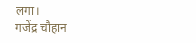लगा।
गजेंद्र चौहान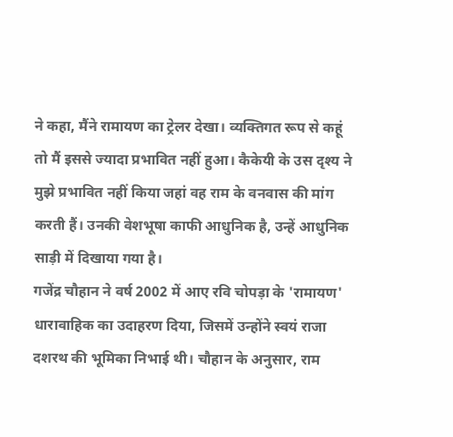ने कहा, मैंने रामायण का ट्रेलर देखा। व्यक्तिगत रूप से कहूं तो मैं इससे ज्यादा प्रभावित नहीं हुआ। कैकेयी के उस दृश्य ने मुझे प्रभावित नहीं किया जहां वह राम के वनवास की मांग करती हैं। उनकी वेशभूषा काफी आधुनिक है, उन्हें आधुनिक साड़ी में दिखाया गया है।
गजेंद्र चौहान ने वर्ष 2002 में आए रवि चोपड़ा के 'रामायण' धारावाहिक का उदाहरण दिया, जिसमें उन्होंने स्वयं राजा दशरथ की भूमिका निभाई थी। चौहान के अनुसार, राम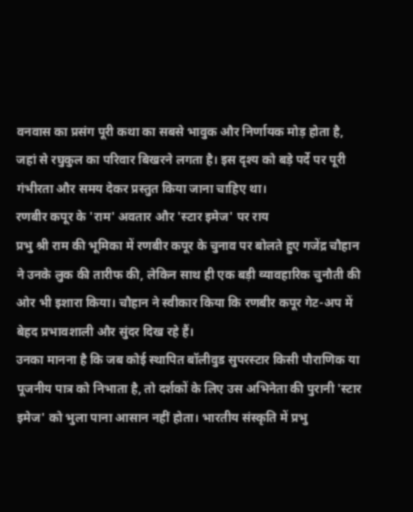वनवास का प्रसंग पूरी कथा का सबसे भावुक और निर्णायक मोड़ होता है, जहां से रघुकुल का परिवार बिखरने लगता है। इस दृश्य को बड़े पर्दे पर पूरी गंभीरता और समय देकर प्रस्तुत किया जाना चाहिए था।
रणबीर कपूर के 'राम' अवतार और 'स्टार इमेज' पर राय
प्रभु श्री राम की भूमिका में रणबीर कपूर के चुनाव पर बोलते हुए गजेंद्र चौहान ने उनके लुक की तारीफ की, लेकिन साथ ही एक बड़ी व्यावहारिक चुनौती की ओर भी इशारा किया। चौहान ने स्वीकार किया कि रणबीर कपूर गेट-अप में बेहद प्रभावशाली और सुंदर दिख रहे हैं।
उनका मानना है कि जब कोई स्थापित बॉलीवुड सुपरस्टार किसी पौराणिक या पूजनीय पात्र को निभाता है, तो दर्शकों के लिए उस अभिनेता की पुरानी 'स्टार इमेज' को भुला पाना आसान नहीं होता। भारतीय संस्कृति में प्रभु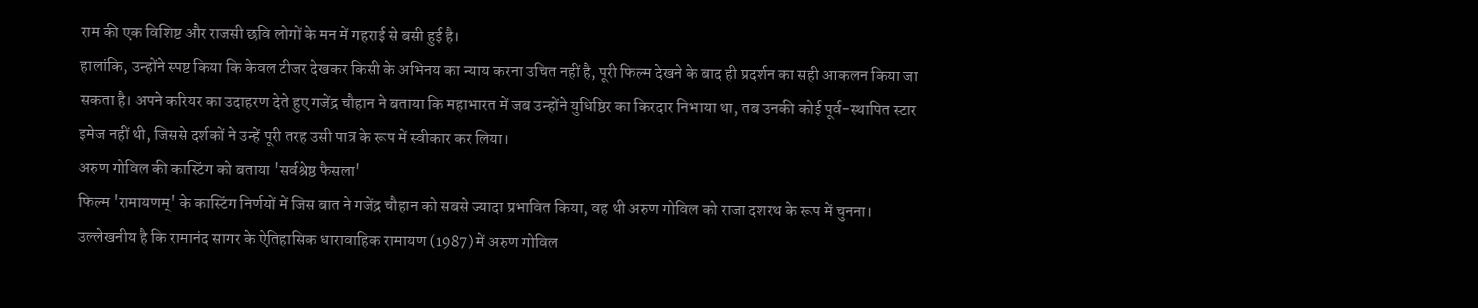राम की एक विशिष्ट और राजसी छवि लोगों के मन में गहराई से बसी हुई है।
हालांकि, उन्होंने स्पष्ट किया कि केवल टीजर देखकर किसी के अभिनय का न्याय करना उचित नहीं है, पूरी फिल्म देखने के बाद ही प्रदर्शन का सही आकलन किया जा सकता है। अपने करियर का उदाहरण देते हुए गजेंद्र चौहान ने बताया कि महाभारत में जब उन्होंने युधिष्ठिर का किरदार निभाया था, तब उनकी कोई पूर्व-स्थापित स्टार इमेज नहीं थी, जिससे दर्शकों ने उन्हें पूरी तरह उसी पात्र के रूप में स्वीकार कर लिया।
अरुण गोविल की कास्टिंग को बताया 'सर्वश्रेष्ठ फैसला'
फिल्म 'रामायणम्' के कास्टिंग निर्णयों में जिस बात ने गजेंद्र चौहान को सबसे ज्यादा प्रभावित किया, वह थी अरुण गोविल को राजा दशरथ के रूप में चुनना। उल्लेखनीय है कि रामानंद सागर के ऐतिहासिक धारावाहिक रामायण (1987) में अरुण गोविल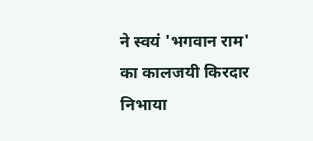ने स्वयं 'भगवान राम' का कालजयी किरदार निभाया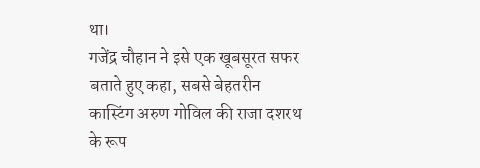था।
गजेंद्र चौहान ने इसे एक खूबसूरत सफर बताते हुए कहा, सबसे बेहतरीन कास्टिंग अरुण गोविल की राजा दशरथ के रूप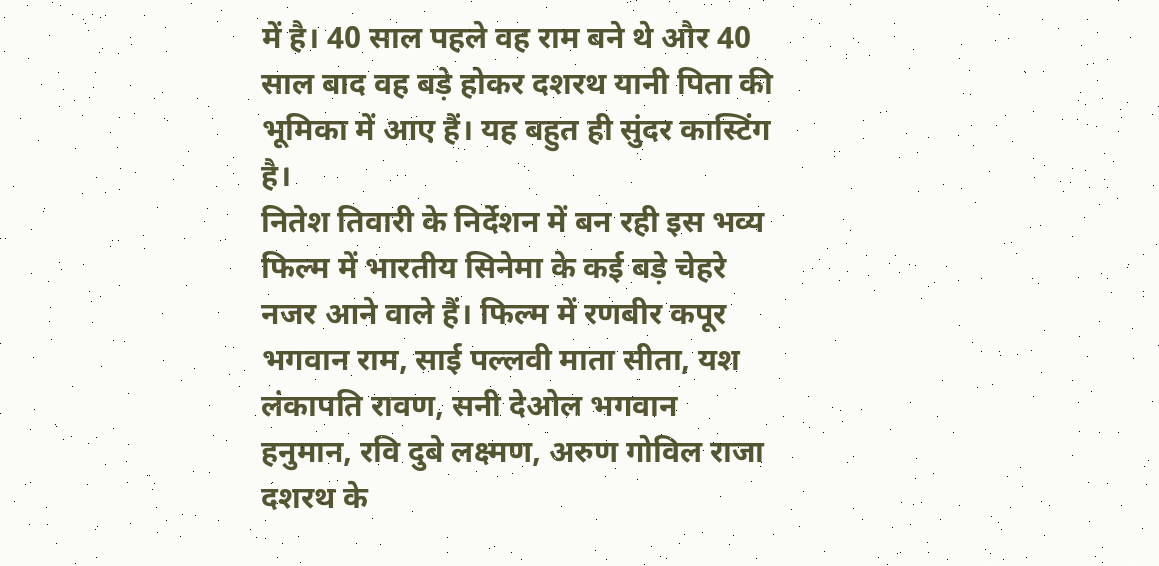में है। 40 साल पहले वह राम बने थे और 40 साल बाद वह बड़े होकर दशरथ यानी पिता की भूमिका में आए हैं। यह बहुत ही सुंदर कास्टिंग है।
नितेश तिवारी के निर्देशन में बन रही इस भव्य फिल्म में भारतीय सिनेमा के कई बड़े चेहरे नजर आने वाले हैं। फिल्म में रणबीर कपूर भगवान राम, साई पल्लवी माता सीता, यश लंकापति रावण, सनी देओल भगवान हनुमान, रवि दुबे लक्ष्मण, अरुण गोविल राजा दशरथ के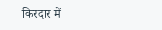किरदार में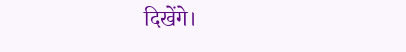दिखेंगे।